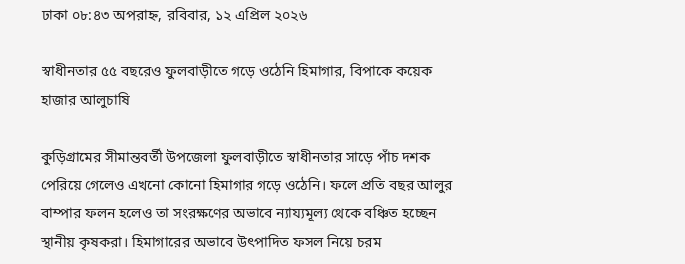ঢাকা ০৮:৪৩ অপরাহ্ন, রবিবার, ১২ এপ্রিল ২০২৬

স্বাধীনতার ৫৫ বছরেও ফুলবাড়ীতে গড়ে ওঠেনি হিমাগার, বিপাকে কয়েক হাজার আলুচাষি

কুড়িগ্রামের সীমান্তবর্তী উপজেলা ফুলবাড়ীতে স্বাধীনতার সাড়ে পাঁচ দশক পেরিয়ে গেলেও এখনো কোনো হিমাগার গড়ে ওঠেনি। ফলে প্রতি বছর আলুর বাম্পার ফলন হলেও তা সংরক্ষণের অভাবে ন্যায্যমূল্য থেকে বঞ্চিত হচ্ছেন স্থানীয় কৃষকরা। হিমাগারের অভাবে উৎপাদিত ফসল নিয়ে চরম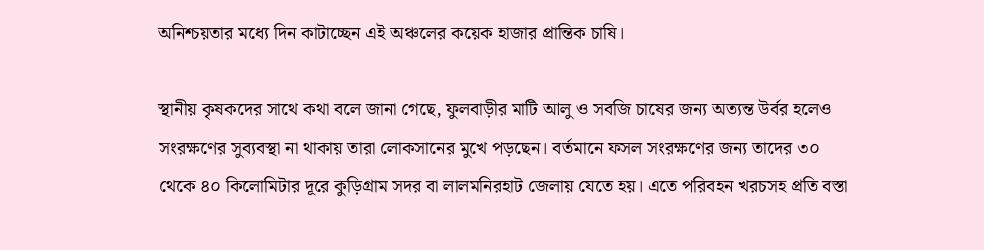অনিশ্চয়তার মধ্যে দিন কাটাচ্ছেন এই অঞ্চলের কয়েক হাজার প্রান্তিক চাষি।

স্থানীয় কৃষকদের সাথে কথা বলে জানা গেছে, ফুলবাড়ীর মাটি আলু ও সবজি চাষের জন্য অত্যন্ত উর্বর হলেও সংরক্ষণের সুব্যবস্থা না থাকায় তারা লোকসানের মুখে পড়ছেন। বর্তমানে ফসল সংরক্ষণের জন্য তাদের ৩০ থেকে ৪০ কিলোমিটার দূরে কুড়িগ্রাম সদর বা লালমনিরহাট জেলায় যেতে হয়। এতে পরিবহন খরচসহ প্রতি বস্তা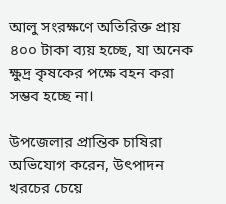আলু সংরক্ষণে অতিরিক্ত প্রায় ৪০০ টাকা ব্যয় হচ্ছে, যা অনেক ক্ষুদ্র কৃষকের পক্ষে বহন করা সম্ভব হচ্ছে না।

উপজেলার প্রান্তিক চাষিরা অভিযোগ করেন, উৎপাদন খরচের চেয়ে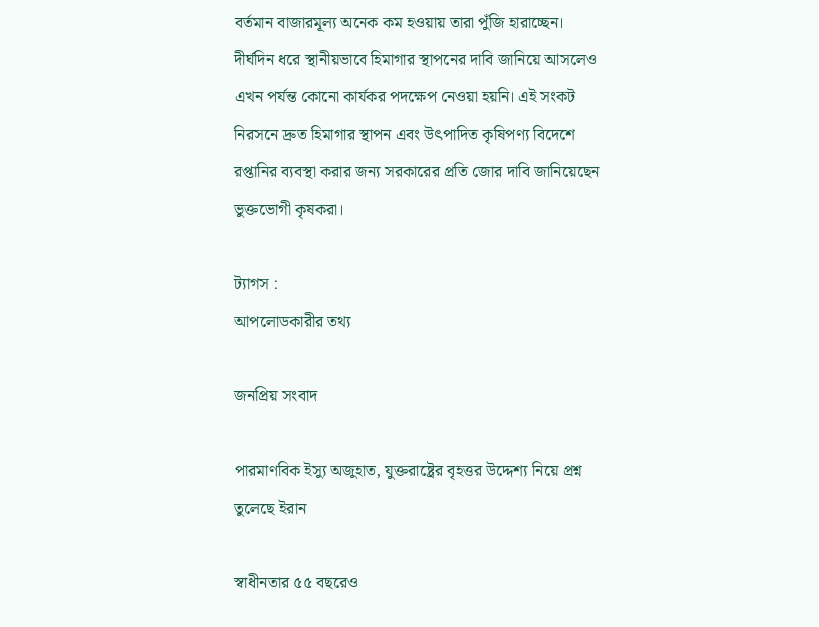বর্তমান বাজারমূল্য অনেক কম হওয়ায় তারা পুঁজি হারাচ্ছেন। দীর্ঘদিন ধরে স্থানীয়ভাবে হিমাগার স্থাপনের দাবি জানিয়ে আসলেও এখন পর্যন্ত কোনো কার্যকর পদক্ষেপ নেওয়া হয়নি। এই সংকট নিরসনে দ্রুত হিমাগার স্থাপন এবং উৎপাদিত কৃষিপণ্য বিদেশে রপ্তানির ব্যবস্থা করার জন্য সরকারের প্রতি জোর দাবি জানিয়েছেন ভুক্তভোগী কৃষকরা।

ট্যাগস :
আপলোডকারীর তথ্য

জনপ্রিয় সংবাদ

পারমাণবিক ইস্যু অজুহাত, যুক্তরাষ্ট্রের বৃহত্তর উদ্দেশ্য নিয়ে প্রশ্ন তুলেছে ইরান

স্বাধীনতার ৫৫ বছরেও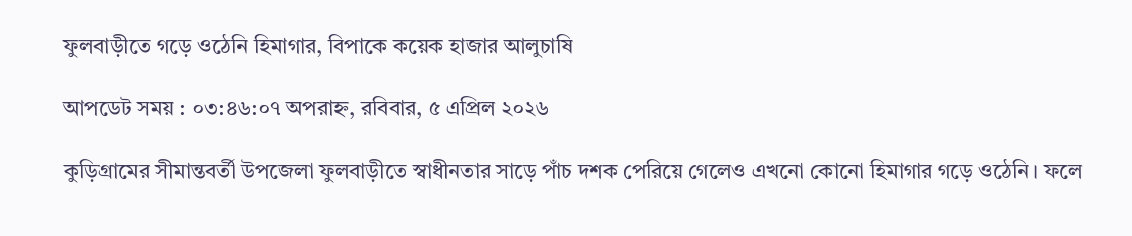ফুলবাড়ীতে গড়ে ওঠেনি হিমাগার, বিপাকে কয়েক হাজার আলুচাষি

আপডেট সময় : ০৩:৪৬:০৭ অপরাহ্ন, রবিবার, ৫ এপ্রিল ২০২৬

কুড়িগ্রামের সীমান্তবর্তী উপজেলা ফুলবাড়ীতে স্বাধীনতার সাড়ে পাঁচ দশক পেরিয়ে গেলেও এখনো কোনো হিমাগার গড়ে ওঠেনি। ফলে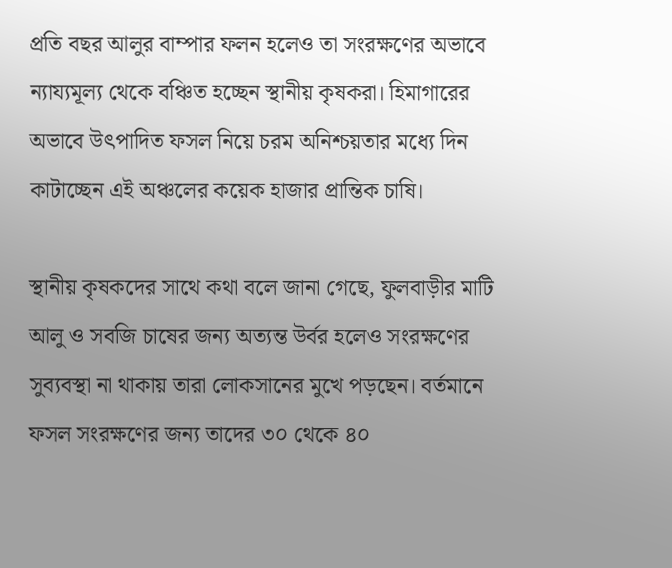প্রতি বছর আলুর বাম্পার ফলন হলেও তা সংরক্ষণের অভাবে ন্যায্যমূল্য থেকে বঞ্চিত হচ্ছেন স্থানীয় কৃষকরা। হিমাগারের অভাবে উৎপাদিত ফসল নিয়ে চরম অনিশ্চয়তার মধ্যে দিন কাটাচ্ছেন এই অঞ্চলের কয়েক হাজার প্রান্তিক চাষি।

স্থানীয় কৃষকদের সাথে কথা বলে জানা গেছে, ফুলবাড়ীর মাটি আলু ও সবজি চাষের জন্য অত্যন্ত উর্বর হলেও সংরক্ষণের সুব্যবস্থা না থাকায় তারা লোকসানের মুখে পড়ছেন। বর্তমানে ফসল সংরক্ষণের জন্য তাদের ৩০ থেকে ৪০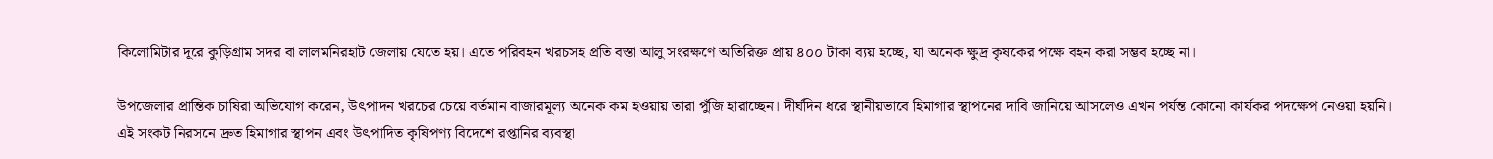কিলোমিটার দূরে কুড়িগ্রাম সদর বা লালমনিরহাট জেলায় যেতে হয়। এতে পরিবহন খরচসহ প্রতি বস্তা আলু সংরক্ষণে অতিরিক্ত প্রায় ৪০০ টাকা ব্যয় হচ্ছে, যা অনেক ক্ষুদ্র কৃষকের পক্ষে বহন করা সম্ভব হচ্ছে না।

উপজেলার প্রান্তিক চাষিরা অভিযোগ করেন, উৎপাদন খরচের চেয়ে বর্তমান বাজারমূল্য অনেক কম হওয়ায় তারা পুঁজি হারাচ্ছেন। দীর্ঘদিন ধরে স্থানীয়ভাবে হিমাগার স্থাপনের দাবি জানিয়ে আসলেও এখন পর্যন্ত কোনো কার্যকর পদক্ষেপ নেওয়া হয়নি। এই সংকট নিরসনে দ্রুত হিমাগার স্থাপন এবং উৎপাদিত কৃষিপণ্য বিদেশে রপ্তানির ব্যবস্থা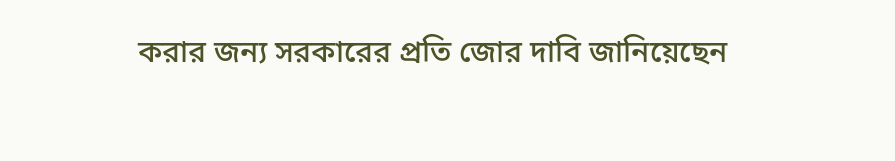করার জন্য সরকারের প্রতি জোর দাবি জানিয়েছেন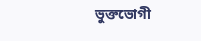ভুক্তভোগী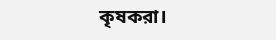কৃষকরা।